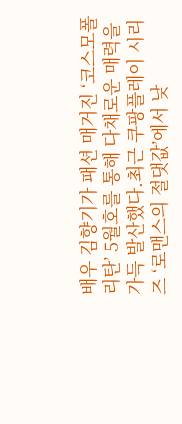배우 김향기가 패션 매거진 ‘코스모폴리탄’ 5월호를 통해 다채로운 매력을 가득 발산했다.최근 쿠팡플레이 시리즈 ‘로맨스의 절댓값’에서 낮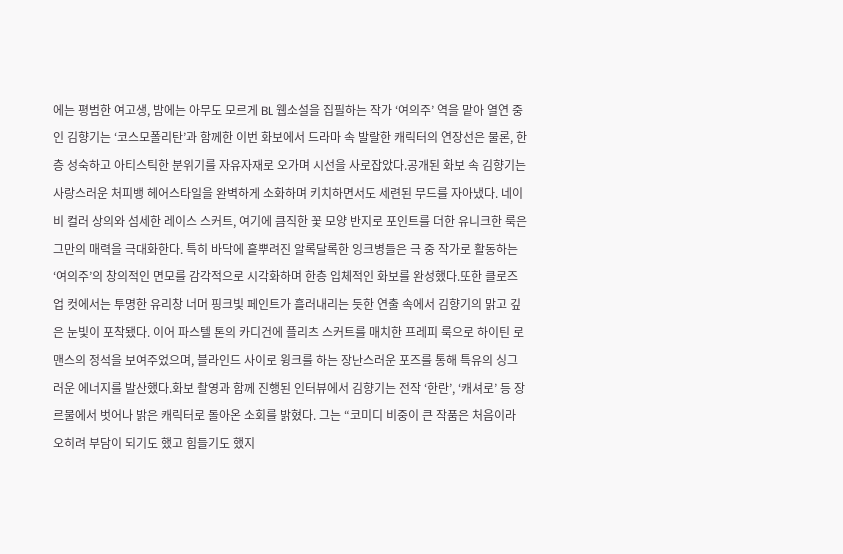에는 평범한 여고생, 밤에는 아무도 모르게 BL 웹소설을 집필하는 작가 ‘여의주’ 역을 맡아 열연 중인 김향기는 ‘코스모폴리탄’과 함께한 이번 화보에서 드라마 속 발랄한 캐릭터의 연장선은 물론, 한층 성숙하고 아티스틱한 분위기를 자유자재로 오가며 시선을 사로잡았다.공개된 화보 속 김향기는 사랑스러운 처피뱅 헤어스타일을 완벽하게 소화하며 키치하면서도 세련된 무드를 자아냈다. 네이비 컬러 상의와 섬세한 레이스 스커트, 여기에 큼직한 꽃 모양 반지로 포인트를 더한 유니크한 룩은 그만의 매력을 극대화한다. 특히 바닥에 흩뿌려진 알록달록한 잉크병들은 극 중 작가로 활동하는 ‘여의주’의 창의적인 면모를 감각적으로 시각화하며 한층 입체적인 화보를 완성했다.또한 클로즈업 컷에서는 투명한 유리창 너머 핑크빛 페인트가 흘러내리는 듯한 연출 속에서 김향기의 맑고 깊은 눈빛이 포착됐다. 이어 파스텔 톤의 카디건에 플리츠 스커트를 매치한 프레피 룩으로 하이틴 로맨스의 정석을 보여주었으며, 블라인드 사이로 윙크를 하는 장난스러운 포즈를 통해 특유의 싱그러운 에너지를 발산했다.화보 촬영과 함께 진행된 인터뷰에서 김향기는 전작 ‘한란’, ‘캐셔로’ 등 장르물에서 벗어나 밝은 캐릭터로 돌아온 소회를 밝혔다. 그는 “코미디 비중이 큰 작품은 처음이라 오히려 부담이 되기도 했고 힘들기도 했지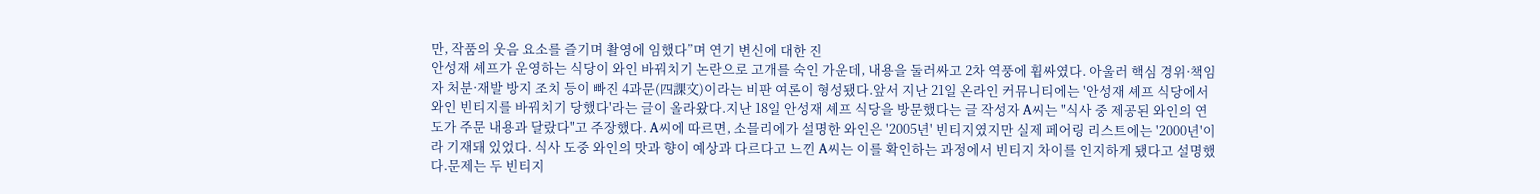만, 작품의 웃음 요소를 즐기며 촬영에 임했다”며 연기 변신에 대한 진
안성재 셰프가 운영하는 식당이 와인 바꿔치기 논란으로 고개를 숙인 가운데, 내용을 둘러싸고 2차 역풍에 휩싸였다. 아울러 핵심 경위·책임자 처분·재발 방지 조치 등이 빠진 4과문(四課文)이라는 비판 여론이 형성됐다.앞서 지난 21일 온라인 커뮤니티에는 '안성재 셰프 식당에서 와인 빈티지를 바꿔치기 당했다'라는 글이 올라왔다.지난 18일 안성재 셰프 식당을 방문했다는 글 작성자 A씨는 "식사 중 제공된 와인의 연도가 주문 내용과 달랐다"고 주장했다. A씨에 따르면, 소믈리에가 설명한 와인은 '2005년' 빈티지였지만 실제 페어링 리스트에는 '2000년'이라 기재돼 있었다. 식사 도중 와인의 맛과 향이 예상과 다르다고 느낀 A씨는 이를 확인하는 과정에서 빈티지 차이를 인지하게 됐다고 설명했다.문제는 두 빈티지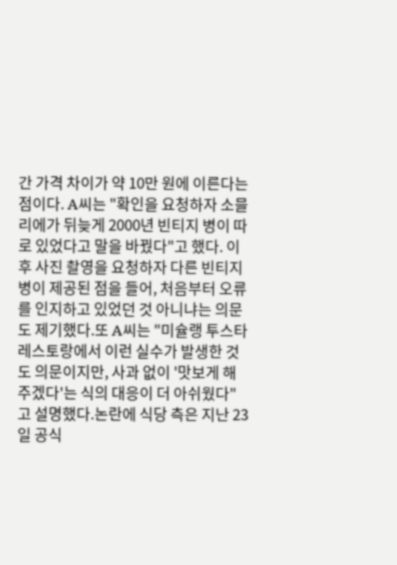간 가격 차이가 약 10만 원에 이른다는 점이다. A씨는 "확인을 요청하자 소믈리에가 뒤늦게 2000년 빈티지 병이 따로 있었다고 말을 바꿨다"고 했다. 이후 사진 촬영을 요청하자 다른 빈티지 병이 제공된 점을 들어, 처음부터 오류를 인지하고 있었던 것 아니냐는 의문도 제기했다.또 A씨는 "미슐랭 투스타 레스토랑에서 이런 실수가 발생한 것도 의문이지만, 사과 없이 '맛보게 해주겠다'는 식의 대응이 더 아쉬웠다"고 설명했다.논란에 식당 측은 지난 23일 공식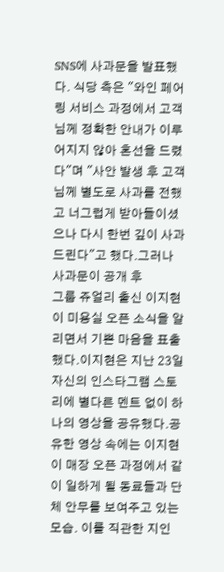SNS에 사과문을 발표했다. 식당 측은 "와인 페어링 서비스 과정에서 고객님께 정확한 안내가 이루어지지 않아 혼선을 드렸다"며 "사안 발생 후 고객님께 별도로 사과를 전했고 너그럽게 받아들이셨으나 다시 한번 깊이 사과드린다"고 했다.그러나 사과문이 공개 후
그룹 쥬얼리 출신 이지현이 미용실 오픈 소식을 알리면서 기쁜 마음을 표출했다.이지현은 지난 23일 자신의 인스타그램 스토리에 별다른 멘트 없이 하나의 영상을 공유했다.공유한 영상 속에는 이지현이 매장 오픈 과정에서 같이 일하게 될 동료들과 단체 안무를 보여주고 있는 모습. 이를 직관한 지인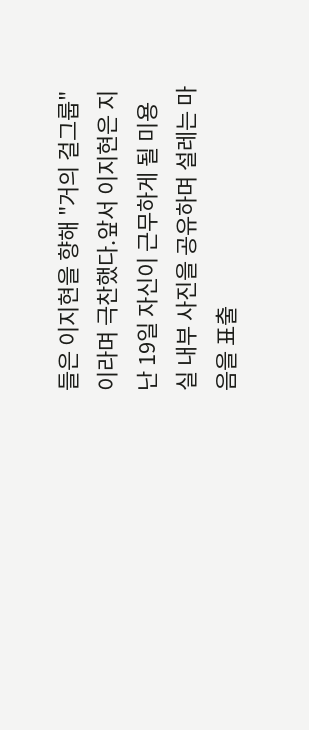들은 이지현을 향해 "거의 걸그룹"이라며 극찬했다.앞서 이지현은 지난 19일 자신이 근무하게 될 미용실 내부 사진을 공유하며 설레는 마음을 표출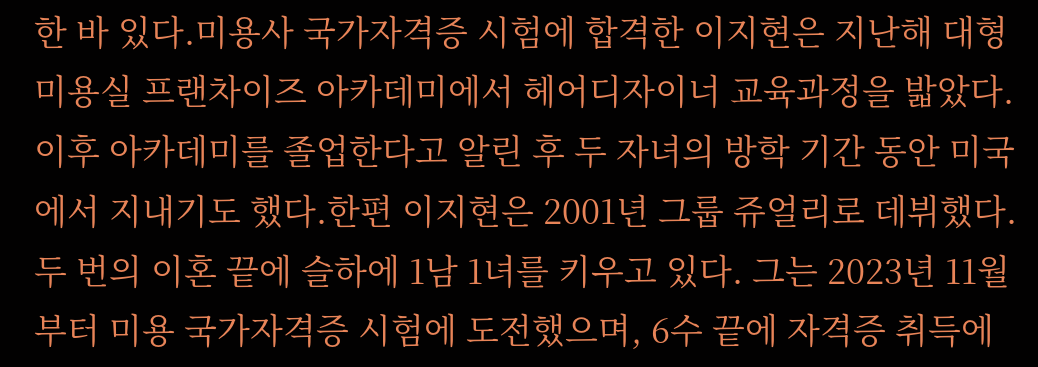한 바 있다.미용사 국가자격증 시험에 합격한 이지현은 지난해 대형 미용실 프랜차이즈 아카데미에서 헤어디자이너 교육과정을 밟았다. 이후 아카데미를 졸업한다고 알린 후 두 자녀의 방학 기간 동안 미국에서 지내기도 했다.한편 이지현은 2001년 그룹 쥬얼리로 데뷔했다. 두 번의 이혼 끝에 슬하에 1남 1녀를 키우고 있다. 그는 2023년 11월부터 미용 국가자격증 시험에 도전했으며, 6수 끝에 자격증 취득에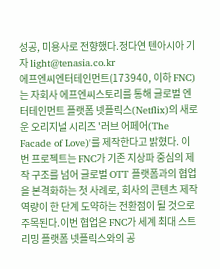성공, 미용사로 전향했다.정다연 텐아시아 기자 light@tenasia.co.kr
에프엔씨엔터테인먼트(173940, 이하 FNC)는 자회사 에프엔씨스토리를 통해 글로벌 엔터테인먼트 플랫폼 넷플릭스(Netflix)의 새로운 오리지널 시리즈 '러브 어페어(The Facade of Love)'를 제작한다고 밝혔다. 이번 프로젝트는 FNC가 기존 지상파 중심의 제작 구조를 넘어 글로벌 OTT 플랫폼과의 협업을 본격화하는 첫 사례로, 회사의 콘텐츠 제작 역량이 한 단계 도약하는 전환점이 될 것으로 주목된다.이번 협업은 FNC가 세계 최대 스트리밍 플랫폼 넷플릭스와의 공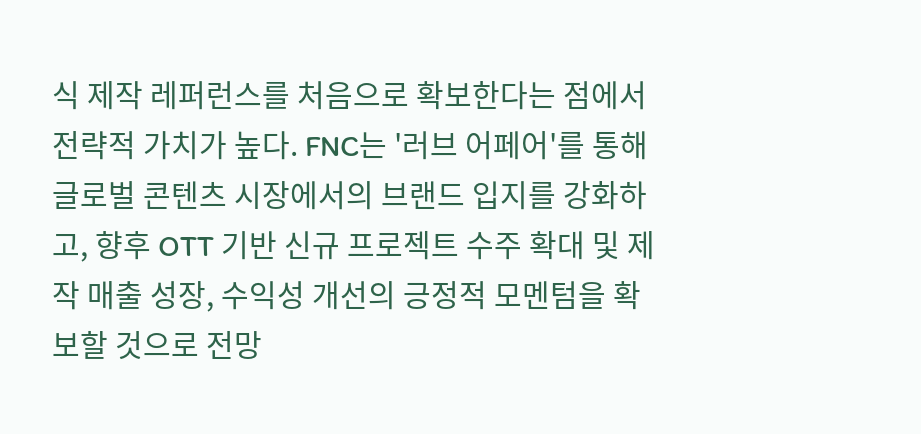식 제작 레퍼런스를 처음으로 확보한다는 점에서 전략적 가치가 높다. FNC는 '러브 어페어'를 통해 글로벌 콘텐츠 시장에서의 브랜드 입지를 강화하고, 향후 OTT 기반 신규 프로젝트 수주 확대 및 제작 매출 성장, 수익성 개선의 긍정적 모멘텀을 확보할 것으로 전망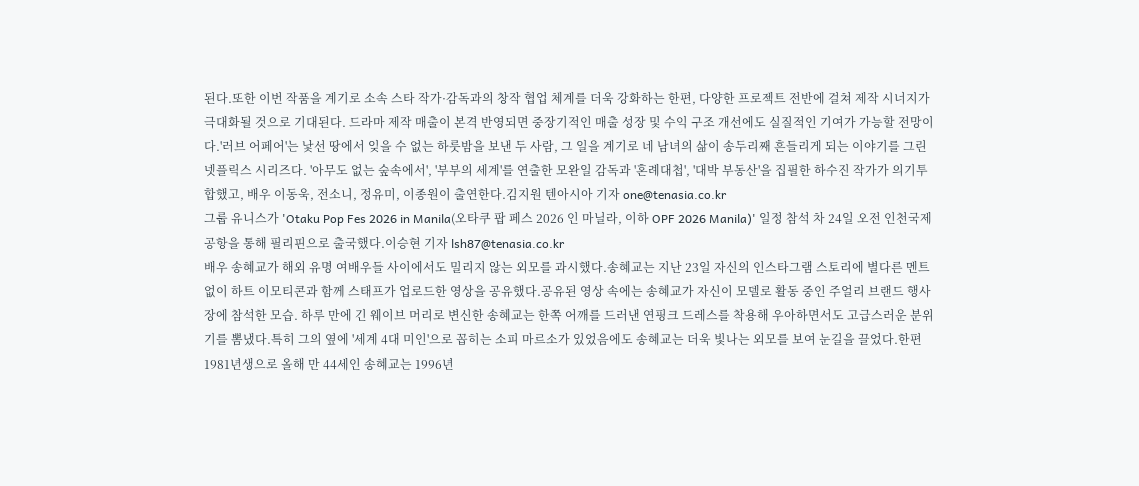된다.또한 이번 작품을 계기로 소속 스타 작가·감독과의 창작 협업 체계를 더욱 강화하는 한편, 다양한 프로젝트 전반에 걸쳐 제작 시너지가 극대화될 것으로 기대된다. 드라마 제작 매출이 본격 반영되면 중장기적인 매출 성장 및 수익 구조 개선에도 실질적인 기여가 가능할 전망이다.'러브 어페어'는 낯선 땅에서 잊을 수 없는 하룻밤을 보낸 두 사람, 그 일을 계기로 네 남녀의 삶이 송두리째 흔들리게 되는 이야기를 그린 넷플릭스 시리즈다. '아무도 없는 숲속에서', '부부의 세계'를 연출한 모완일 감독과 '혼례대첩', '대박 부동산'을 집필한 하수진 작가가 의기투합했고, 배우 이동욱, 전소니, 정유미, 이종원이 출연한다.김지원 텐아시아 기자 one@tenasia.co.kr
그룹 유니스가 'Otaku Pop Fes 2026 in Manila(오타쿠 팝 페스 2026 인 마닐라, 이하 OPF 2026 Manila)' 일정 참석 차 24일 오전 인천국제공항을 통해 필리핀으로 출국했다.이승현 기자 lsh87@tenasia.co.kr
배우 송혜교가 해외 유명 여배우들 사이에서도 밀리지 않는 외모를 과시했다.송혜교는 지난 23일 자신의 인스타그램 스토리에 별다른 멘트 없이 하트 이모티콘과 함께 스태프가 업로드한 영상을 공유했다.공유된 영상 속에는 송혜교가 자신이 모델로 활동 중인 주얼리 브랜드 행사장에 참석한 모습. 하루 만에 긴 웨이브 머리로 변신한 송혜교는 한쪽 어깨를 드러낸 연핑크 드레스를 착용해 우아하면서도 고급스러운 분위기를 뽐냈다.특히 그의 옆에 '세계 4대 미인'으로 꼽히는 소피 마르소가 있었음에도 송혜교는 더욱 빛나는 외모를 보여 눈길을 끌었다.한편 1981년생으로 올해 만 44세인 송혜교는 1996년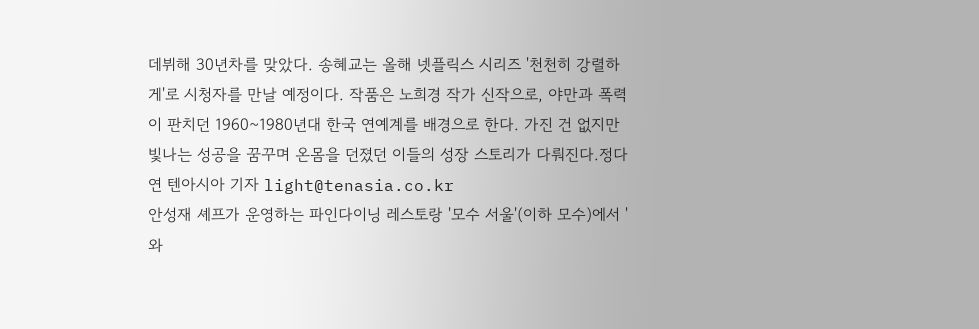데뷔해 30년차를 맞았다. 송혜교는 올해 넷플릭스 시리즈 '천천히 강렬하게'로 시청자를 만날 예정이다. 작품은 노희경 작가 신작으로, 야만과 폭력이 판치던 1960~1980년대 한국 연예계를 배경으로 한다. 가진 건 없지만 빛나는 성공을 꿈꾸며 온몸을 던졌던 이들의 성장 스토리가 다뤄진다.정다연 텐아시아 기자 light@tenasia.co.kr
안성재 셰프가 운영하는 파인다이닝 레스토랑 '모수 서울'(이하 모수)에서 '와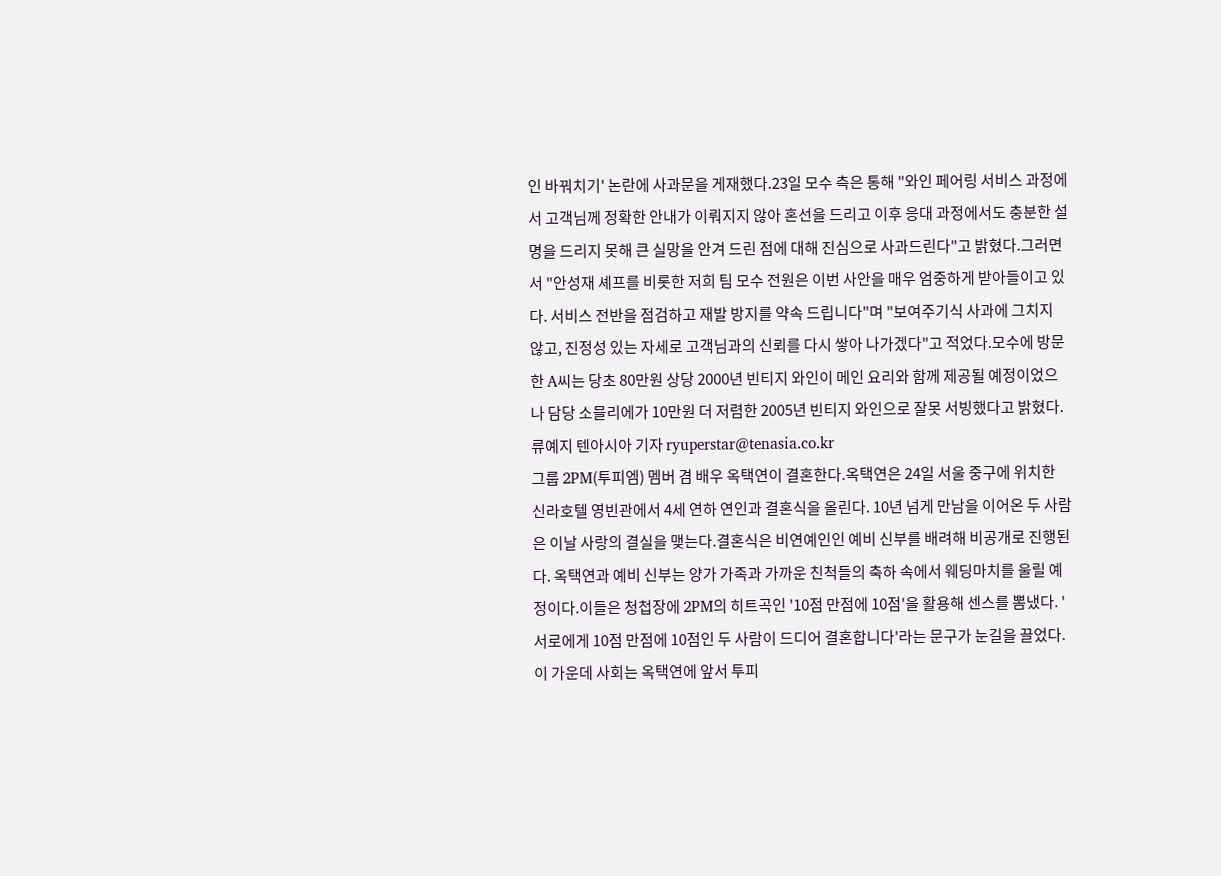인 바꿔치기' 논란에 사과문을 게재했다.23일 모수 측은 통해 "와인 페어링 서비스 과정에서 고객님께 정확한 안내가 이뤄지지 않아 혼선을 드리고 이후 응대 과정에서도 충분한 설명을 드리지 못해 큰 실망을 안겨 드린 점에 대해 진심으로 사과드린다"고 밝혔다.그러면서 "안성재 셰프를 비롯한 저희 팀 모수 전원은 이번 사안을 매우 엄중하게 받아들이고 있다. 서비스 전반을 점검하고 재발 방지를 약속 드립니다"며 "보여주기식 사과에 그치지 않고, 진정성 있는 자세로 고객님과의 신뢰를 다시 쌓아 나가겠다"고 적었다.모수에 방문한 A씨는 당초 80만원 상당 2000년 빈티지 와인이 메인 요리와 함께 제공될 예정이었으나 담당 소믈리에가 10만원 더 저렴한 2005년 빈티지 와인으로 잘못 서빙했다고 밝혔다.류예지 텐아시아 기자 ryuperstar@tenasia.co.kr
그룹 2PM(투피엠) 멤버 겸 배우 옥택연이 결혼한다.옥택연은 24일 서울 중구에 위치한 신라호텔 영빈관에서 4세 연하 연인과 결혼식을 올린다. 10년 넘게 만남을 이어온 두 사람은 이날 사랑의 결실을 맺는다.결혼식은 비연예인인 예비 신부를 배려해 비공개로 진행된다. 옥택연과 예비 신부는 양가 가족과 가까운 친척들의 축하 속에서 웨딩마치를 울릴 예정이다.이들은 청첩장에 2PM의 히트곡인 '10점 만점에 10점'을 활용해 센스를 뽐냈다. '서로에게 10점 만점에 10점인 두 사람이 드디어 결혼합니다'라는 문구가 눈길을 끌었다.이 가운데 사회는 옥택연에 앞서 투피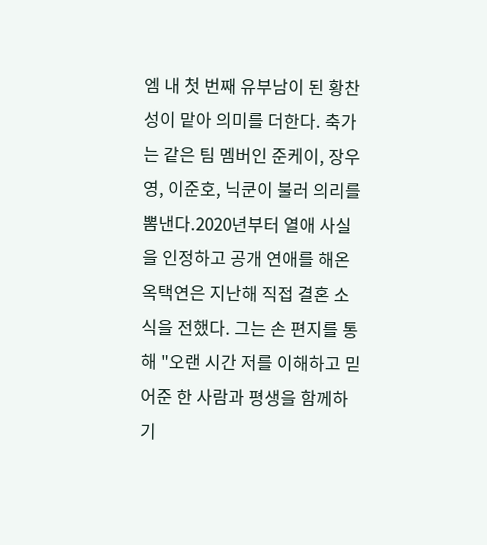엠 내 첫 번째 유부남이 된 황찬성이 맡아 의미를 더한다. 축가는 같은 팀 멤버인 준케이, 장우영, 이준호, 닉쿤이 불러 의리를 뽐낸다.2020년부터 열애 사실을 인정하고 공개 연애를 해온 옥택연은 지난해 직접 결혼 소식을 전했다. 그는 손 편지를 통해 "오랜 시간 저를 이해하고 믿어준 한 사람과 평생을 함께하기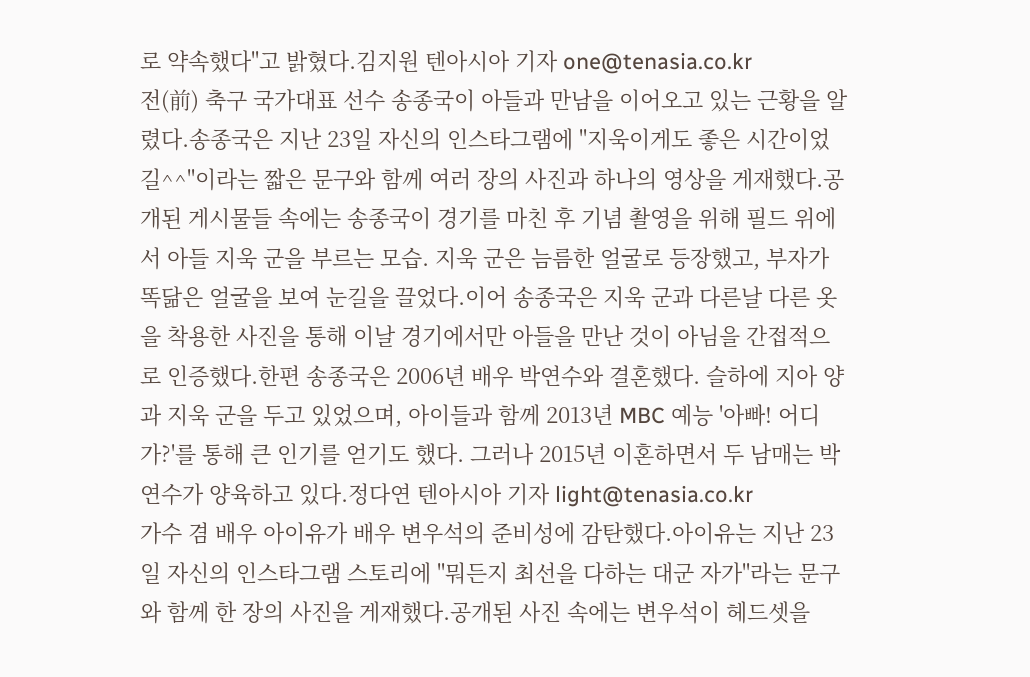로 약속했다"고 밝혔다.김지원 텐아시아 기자 one@tenasia.co.kr
전(前) 축구 국가대표 선수 송종국이 아들과 만남을 이어오고 있는 근황을 알렸다.송종국은 지난 23일 자신의 인스타그램에 "지욱이게도 좋은 시간이었길^^"이라는 짧은 문구와 함께 여러 장의 사진과 하나의 영상을 게재했다.공개된 게시물들 속에는 송종국이 경기를 마친 후 기념 촬영을 위해 필드 위에서 아들 지욱 군을 부르는 모습. 지욱 군은 늠름한 얼굴로 등장했고, 부자가 똑닮은 얼굴을 보여 눈길을 끌었다.이어 송종국은 지욱 군과 다른날 다른 옷을 착용한 사진을 통해 이날 경기에서만 아들을 만난 것이 아님을 간접적으로 인증했다.한편 송종국은 2006년 배우 박연수와 결혼했다. 슬하에 지아 양과 지욱 군을 두고 있었으며, 아이들과 함께 2013년 MBC 예능 '아빠! 어디가?'를 통해 큰 인기를 얻기도 했다. 그러나 2015년 이혼하면서 두 남매는 박연수가 양육하고 있다.정다연 텐아시아 기자 light@tenasia.co.kr
가수 겸 배우 아이유가 배우 변우석의 준비성에 감탄했다.아이유는 지난 23일 자신의 인스타그램 스토리에 "뭐든지 최선을 다하는 대군 자가"라는 문구와 함께 한 장의 사진을 게재했다.공개된 사진 속에는 변우석이 헤드셋을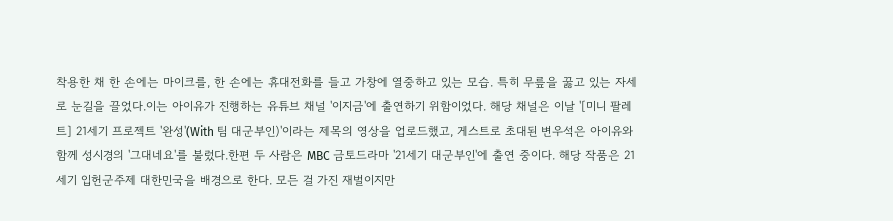착용한 채 한 손에는 마이크를, 한 손에는 휴대전화를 들고 가창에 열중하고 있는 모습. 특히 무릎을 꿇고 있는 자세로 눈길을 끌었다.이는 아이유가 진행하는 유튜브 채널 '이지금'에 출연하기 위함이었다. 해당 채널은 이날 '[미니 팔레트] 21세기 프로젝트 '완성'(With 팀 대군부인)'이라는 제목의 영상을 업로드했고, 게스트로 초대된 변우석은 아이유와 함께 성시경의 '그대네요'를 불렀다.한편 두 사람은 MBC 금토드라마 '21세기 대군부인'에 출연 중이다. 해당 작품은 21세기 입헌군주제 대한민국을 배경으로 한다. 모든 걸 가진 재벌이지만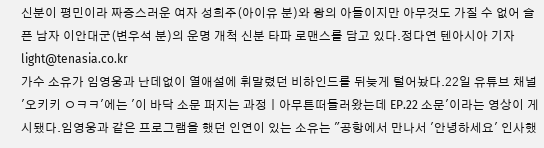신분이 평민이라 짜증스러운 여자 성희주(아이유 분)와 왕의 아들이지만 아무것도 가질 수 없어 슬픈 남자 이안대군(변우석 분)의 운명 개척 신분 타파 로맨스를 담고 있다.정다연 텐아시아 기자 light@tenasia.co.kr
가수 소유가 임영웅과 난데없이 열애설에 휘말렸던 비하인드를 뒤늦게 털어놨다.22일 유튜브 채널 '오키키 ㅇㅋㅋ'에는 '이 바닥 소문 퍼지는 과정ㅣ아무튼떠들러왔는데 EP.22 소문'이라는 영상이 게시됐다.임영웅과 같은 프로그램을 했던 인연이 있는 소유는 "공항에서 만나서 '안녕하세요' 인사했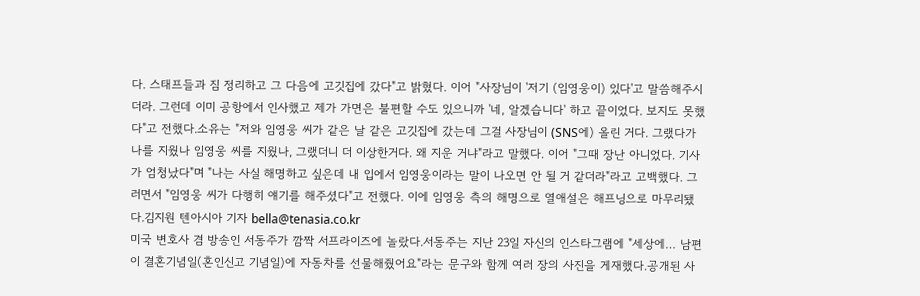다. 스태프들과 짐 정리하고 그 다음에 고깃집에 갔다"고 밝혔다. 이어 "사장님이 '저기 (임영웅이) 있다'고 말씀해주시더라. 그런데 이미 공항에서 인사했고 제가 가면은 불편할 수도 있으니까 '네, 알겠습니다' 하고 끝이었다. 보지도 못했다"고 전했다.소유는 "저와 임영웅 씨가 같은 날 같은 고깃집에 갔는데 그걸 사장님이 (SNS에) 올린 거다. 그랬다가 나를 지웠나 임영웅 씨를 지웠나, 그랬더니 더 이상한거다. 왜 지운 거냐"라고 말했다. 이어 "그때 장난 아니었다. 기사가 엄청났다"며 "나는 사실 해명하고 싶은데 내 입에서 임영웅이라는 말이 나오면 안 될 거 같더라"라고 고백했다. 그러면서 "임영웅 씨가 다행히 얘기를 해주셨다"고 전했다. 이에 임영웅 측의 해명으로 열애설은 해프닝으로 마무리됐다.김지원 텐아시아 기자 bella@tenasia.co.kr
미국 변호사 겸 방송인 서동주가 깜짝 서프라이즈에 놀랐다.서동주는 지난 23일 자신의 인스타그램에 "세상에… 남편이 결혼기념일(혼인신고 기념일)에 자동차를 선물해줬어요"라는 문구와 함께 여러 장의 사진을 게재했다.공개된 사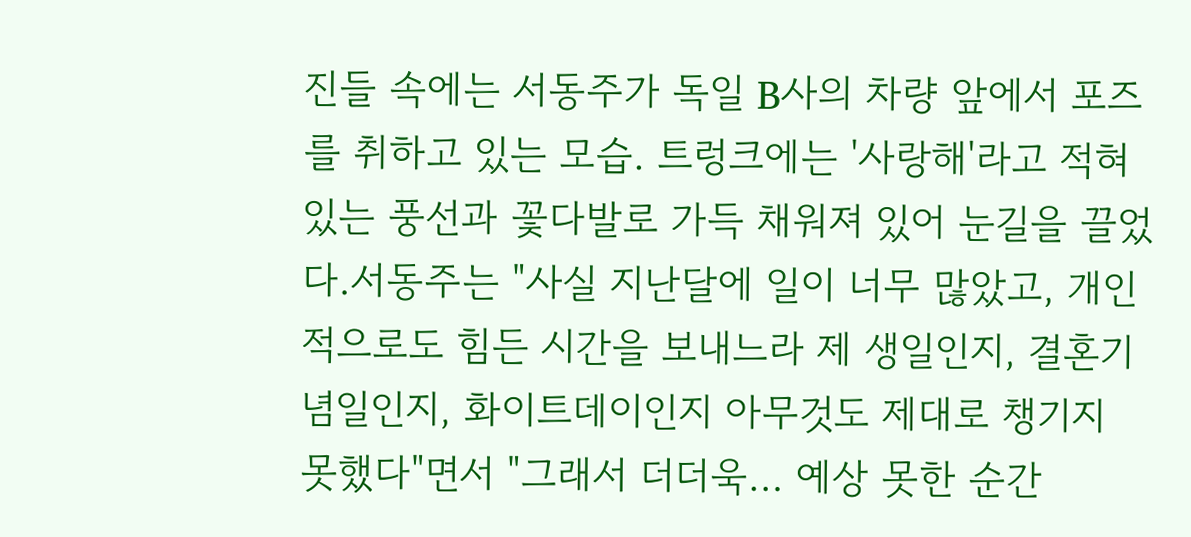진들 속에는 서동주가 독일 B사의 차량 앞에서 포즈를 취하고 있는 모습. 트렁크에는 '사랑해'라고 적혀 있는 풍선과 꽃다발로 가득 채워져 있어 눈길을 끌었다.서동주는 "사실 지난달에 일이 너무 많았고, 개인적으로도 힘든 시간을 보내느라 제 생일인지, 결혼기념일인지, 화이트데이인지 아무것도 제대로 챙기지 못했다"면서 "그래서 더더욱… 예상 못한 순간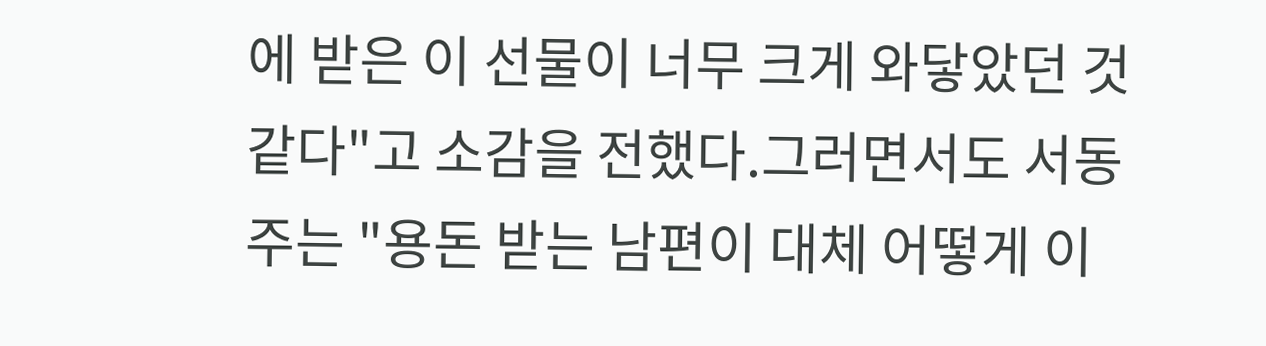에 받은 이 선물이 너무 크게 와닿았던 것 같다"고 소감을 전했다.그러면서도 서동주는 "용돈 받는 남편이 대체 어떻게 이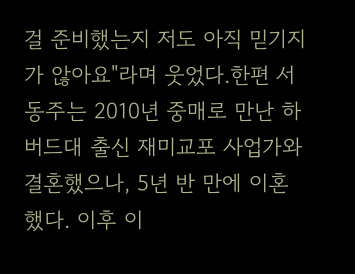걸 준비했는지 저도 아직 믿기지가 않아요"라며 웃었다.한편 서동주는 2010년 중매로 만난 하버드대 출신 재미교포 사업가와 결혼했으나, 5년 반 만에 이혼했다. 이후 이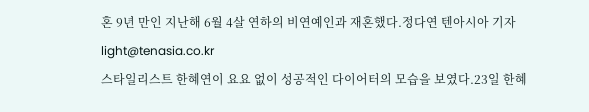혼 9년 만인 지난해 6월 4살 연하의 비연예인과 재혼했다.정다연 텐아시아 기자 light@tenasia.co.kr
스타일리스트 한혜연이 요요 없이 성공적인 다이어터의 모습을 보였다.23일 한혜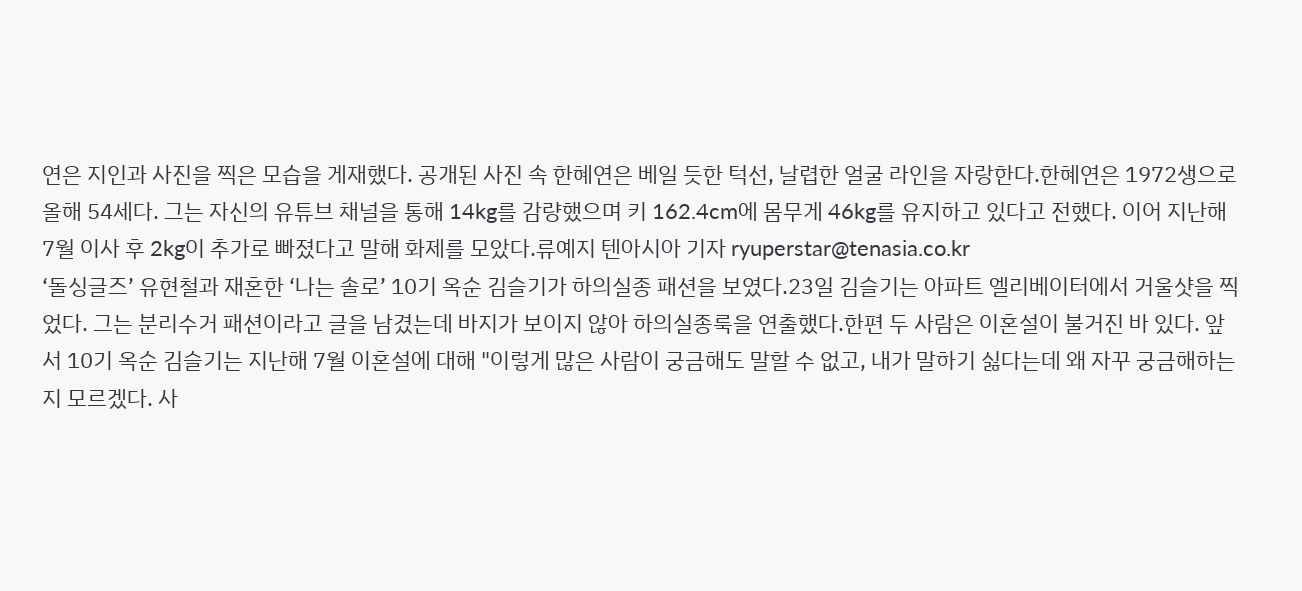연은 지인과 사진을 찍은 모습을 게재했다. 공개된 사진 속 한혜연은 베일 듯한 턱선, 날렵한 얼굴 라인을 자랑한다.한혜연은 1972생으로 올해 54세다. 그는 자신의 유튜브 채널을 통해 14kg를 감량했으며 키 162.4cm에 몸무게 46kg를 유지하고 있다고 전했다. 이어 지난해 7월 이사 후 2kg이 추가로 빠졌다고 말해 화제를 모았다.류예지 텐아시아 기자 ryuperstar@tenasia.co.kr
‘돌싱글즈’ 유현철과 재혼한 ‘나는 솔로’ 10기 옥순 김슬기가 하의실종 패션을 보였다.23일 김슬기는 아파트 엘리베이터에서 거울샷을 찍었다. 그는 분리수거 패션이라고 글을 남겼는데 바지가 보이지 않아 하의실종룩을 연출했다.한편 두 사람은 이혼설이 불거진 바 있다. 앞서 10기 옥순 김슬기는 지난해 7월 이혼설에 대해 "이렇게 많은 사람이 궁금해도 말할 수 없고, 내가 말하기 싫다는데 왜 자꾸 궁금해하는지 모르겠다. 사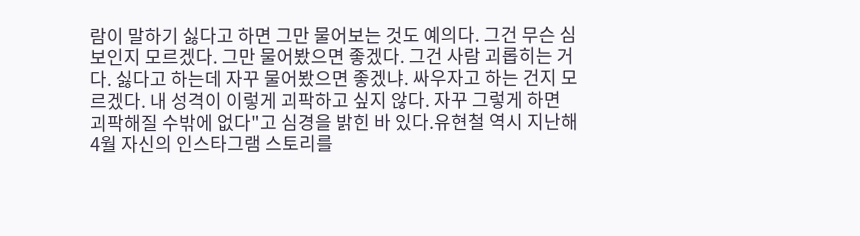람이 말하기 싫다고 하면 그만 물어보는 것도 예의다. 그건 무슨 심보인지 모르겠다. 그만 물어봤으면 좋겠다. 그건 사람 괴롭히는 거다. 싫다고 하는데 자꾸 물어봤으면 좋겠냐. 싸우자고 하는 건지 모르겠다. 내 성격이 이렇게 괴팍하고 싶지 않다. 자꾸 그렇게 하면 괴팍해질 수밖에 없다"고 심경을 밝힌 바 있다.유현철 역시 지난해 4월 자신의 인스타그램 스토리를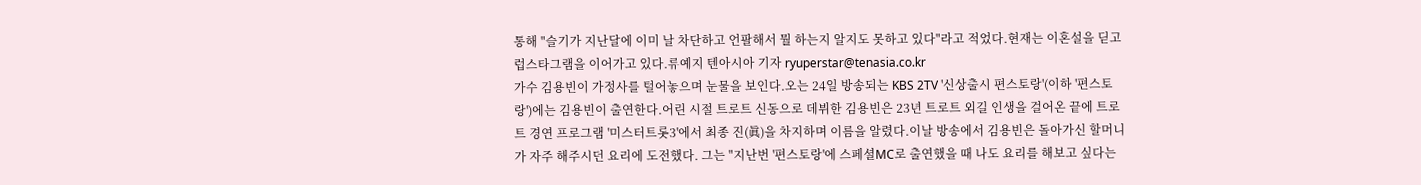통해 "슬기가 지난달에 이미 날 차단하고 언팔해서 뭘 하는지 알지도 못하고 있다"라고 적었다.현재는 이혼설을 딛고 럽스타그램을 이어가고 있다.류예지 텐아시아 기자 ryuperstar@tenasia.co.kr
가수 김용빈이 가정사를 털어놓으며 눈물을 보인다.오는 24일 방송되는 KBS 2TV '신상출시 편스토랑'(이하 '편스토랑')에는 김용빈이 출연한다.어린 시절 트로트 신동으로 데뷔한 김용빈은 23년 트로트 외길 인생을 걸어온 끝에 트로트 경연 프로그램 '미스터트롯3'에서 최종 진(眞)을 차지하며 이름을 알렸다.이날 방송에서 김용빈은 돌아가신 할머니가 자주 해주시던 요리에 도전했다. 그는 "지난번 '편스토랑'에 스페셜MC로 출연했을 때 나도 요리를 해보고 싶다는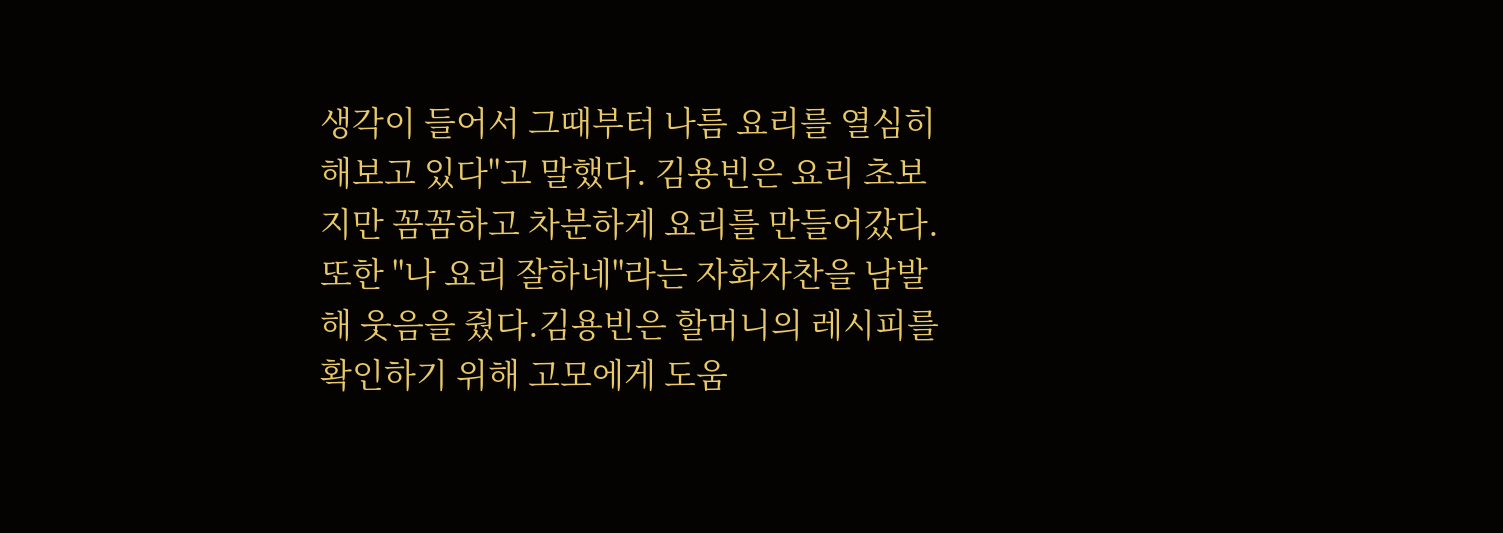생각이 들어서 그때부터 나름 요리를 열심히 해보고 있다"고 말했다. 김용빈은 요리 초보지만 꼼꼼하고 차분하게 요리를 만들어갔다. 또한 "나 요리 잘하네"라는 자화자찬을 남발해 웃음을 줬다.김용빈은 할머니의 레시피를 확인하기 위해 고모에게 도움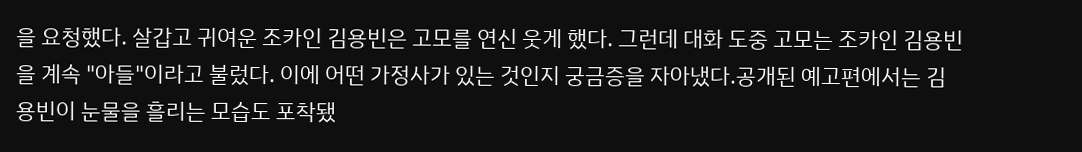을 요청했다. 살갑고 귀여운 조카인 김용빈은 고모를 연신 웃게 했다. 그런데 대화 도중 고모는 조카인 김용빈을 계속 "아들"이라고 불렀다. 이에 어떤 가정사가 있는 것인지 궁금증을 자아냈다.공개된 예고편에서는 김용빈이 눈물을 흘리는 모습도 포착됐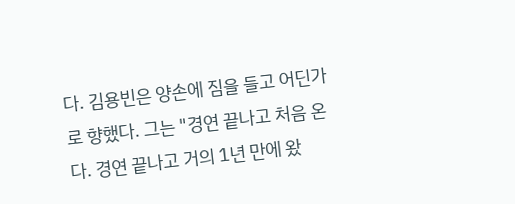다. 김용빈은 양손에 짐을 들고 어딘가로 향했다. 그는 "경연 끝나고 처음 온다. 경연 끝나고 거의 1년 만에 왔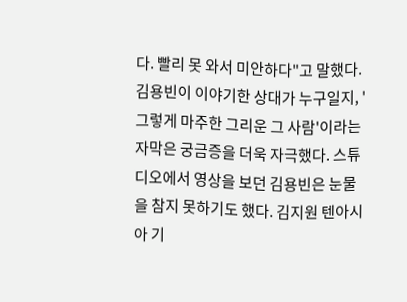다. 빨리 못 와서 미안하다"고 말했다. 김용빈이 이야기한 상대가 누구일지, '그렇게 마주한 그리운 그 사람'이라는 자막은 궁금증을 더욱 자극했다. 스튜디오에서 영상을 보던 김용빈은 눈물을 참지 못하기도 했다. 김지원 텐아시아 기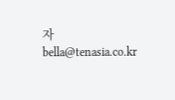자 bella@tenasia.co.kr